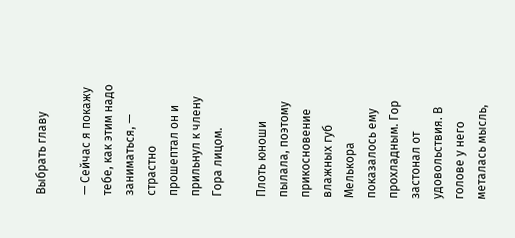Выбрать главу

— Сейчас я покажу тебе, как этим надо заниматься, — страстно прошептал он и прильнул к члену Гора лицом.

Плоть юноши пылала, поэтому прикосновение влажных губ Мелькора показалось ему прохладным. Гор застонал от удовольствия. В голове у него металась мысль,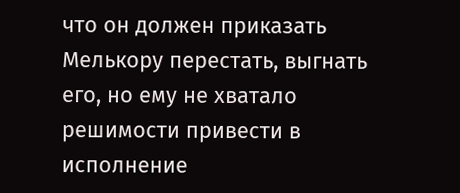что он должен приказать Мелькору перестать, выгнать его, но ему не хватало решимости привести в исполнение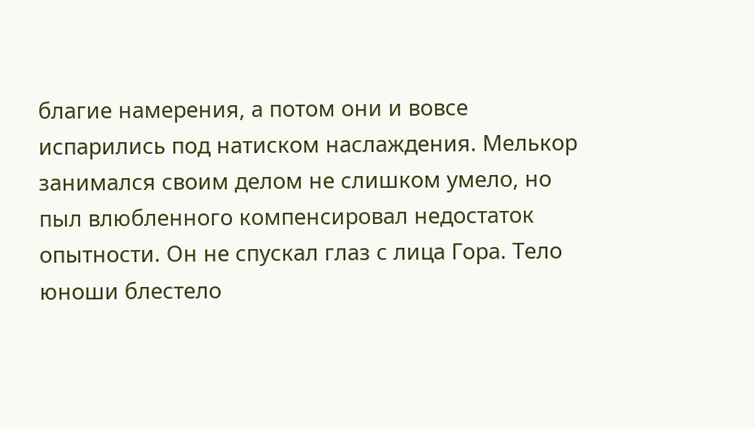благие намерения, а потом они и вовсе испарились под натиском наслаждения. Мелькор занимался своим делом не слишком умело, но пыл влюбленного компенсировал недостаток опытности. Он не спускал глаз с лица Гора. Тело юноши блестело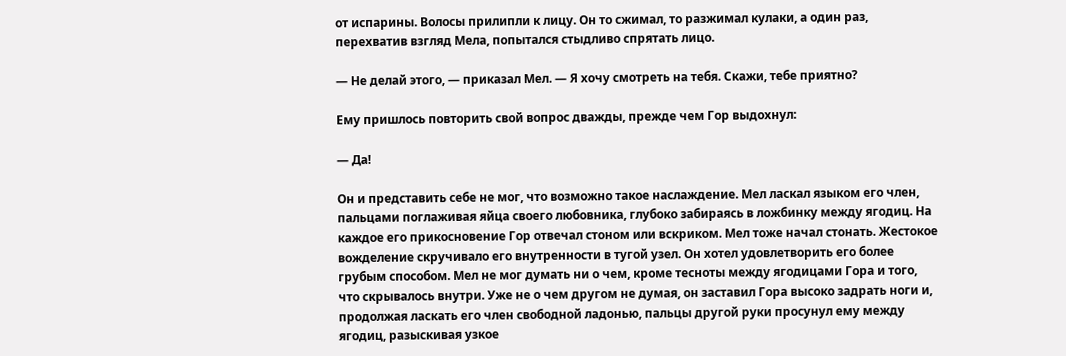от испарины. Волосы прилипли к лицу. Он то сжимал, то разжимал кулаки, а один раз, перехватив взгляд Мела, попытался стыдливо спрятать лицо.

— Не делай этого, — приказал Мел. — Я хочу смотреть на тебя. Скажи, тебе приятно?

Ему пришлось повторить свой вопрос дважды, прежде чем Гор выдохнул:

— Да!

Он и представить себе не мог, что возможно такое наслаждение. Мел ласкал языком его член, пальцами поглаживая яйца своего любовника, глубоко забираясь в ложбинку между ягодиц. На каждое его прикосновение Гор отвечал стоном или вскриком. Мел тоже начал стонать. Жестокое вожделение скручивало его внутренности в тугой узел. Он хотел удовлетворить его более грубым способом. Мел не мог думать ни о чем, кроме тесноты между ягодицами Гора и того, что скрывалось внутри. Уже не о чем другом не думая, он заставил Гора высоко задрать ноги и, продолжая ласкать его член свободной ладонью, пальцы другой руки просунул ему между ягодиц, разыскивая узкое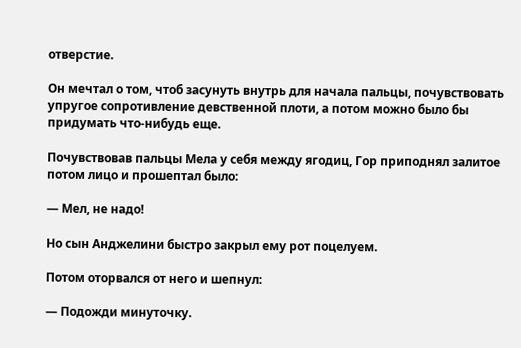отверстие.

Он мечтал о том, чтоб засунуть внутрь для начала пальцы, почувствовать упругое сопротивление девственной плоти, а потом можно было бы придумать что-нибудь еще.

Почувствовав пальцы Мела у себя между ягодиц, Гор приподнял залитое потом лицо и прошептал было:

— Мел, не надо!

Но сын Анджелини быстро закрыл ему рот поцелуем.

Потом оторвался от него и шепнул:

— Подожди минуточку.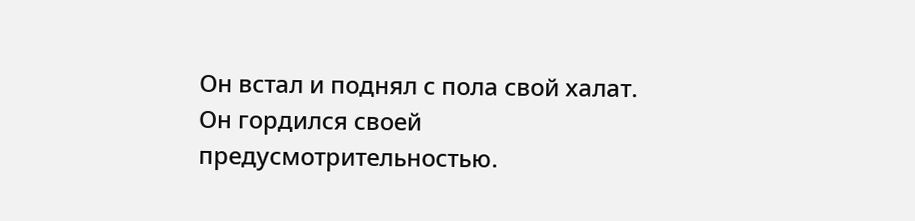Он встал и поднял с пола свой халат. Он гордился своей предусмотрительностью.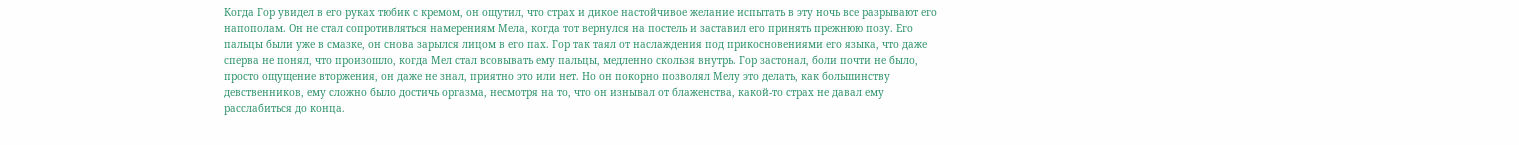Когда Гор увидел в его руках тюбик с кремом, он ощутил, что страх и дикое настойчивое желание испытать в эту ночь все разрывают его напополам. Он не стал сопротивляться намерениям Мела, когда тот вернулся на постель и заставил его принять прежнюю позу. Его пальцы были уже в смазке, он снова зарылся лицом в его пах. Гор так таял от наслаждения под прикосновениями его языка, что даже сперва не понял, что произошло, когда Мел стал всовывать ему пальцы, медленно скользя внутрь. Гор застонал, боли почти не было, просто ощущение вторжения, он даже не знал, приятно это или нет. Но он покорно позволял Мелу это делать, как большинству девственников, ему сложно было достичь оргазма, несмотря на то, что он изнывал от блаженства, какой-то страх не давал ему расслабиться до конца.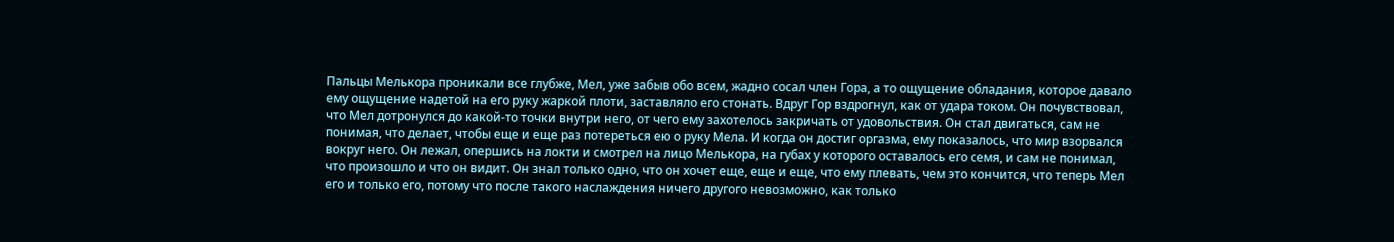Пальцы Мелькора проникали все глубже, Мел, уже забыв обо всем, жадно сосал член Гора, а то ощущение обладания, которое давало ему ощущение надетой на его руку жаркой плоти, заставляло его стонать. Вдруг Гор вздрогнул, как от удара током. Он почувствовал, что Мел дотронулся до какой-то точки внутри него, от чего ему захотелось закричать от удовольствия. Он стал двигаться, сам не понимая, что делает, чтобы еще и еще раз потереться ею о руку Мела. И когда он достиг оргазма, ему показалось, что мир взорвался вокруг него. Он лежал, опершись на локти и смотрел на лицо Мелькора, на губах у которого оставалось его семя, и сам не понимал, что произошло и что он видит. Он знал только одно, что он хочет еще, еще и еще, что ему плевать, чем это кончится, что теперь Мел его и только его, потому что после такого наслаждения ничего другого невозможно, как только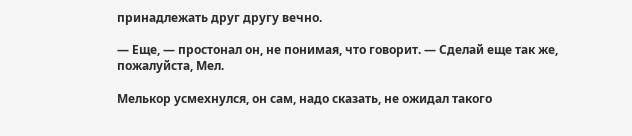принадлежать друг другу вечно.

— Еще, — простонал он, не понимая, что говорит. — Сделай еще так же, пожалуйста, Мел.

Мелькор усмехнулся, он сам, надо сказать, не ожидал такого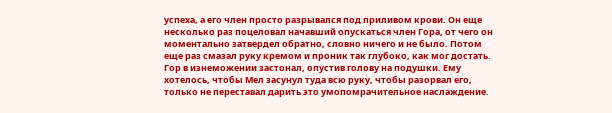успеха, а его член просто разрывался под приливом крови. Он еще несколько раз поцеловал начавший опускаться член Гора, от чего он моментально затвердел обратно, словно ничего и не было. Потом еще раз смазал руку кремом и проник так глубоко, как мог достать. Гор в изнеможении застонал, опустив голову на подушки. Ему хотелось, чтобы Мел засунул туда всю руку, чтобы разорвал его, только не переставал дарить это умопомрачительное наслаждение.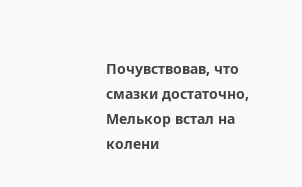Почувствовав, что смазки достаточно, Мелькор встал на колени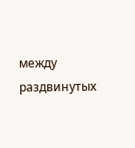между раздвинутых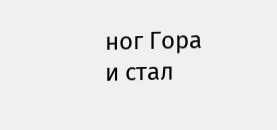ног Гора и стал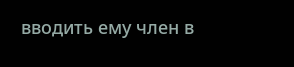вводить ему член в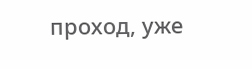проход, уже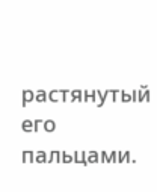растянутый его пальцами.